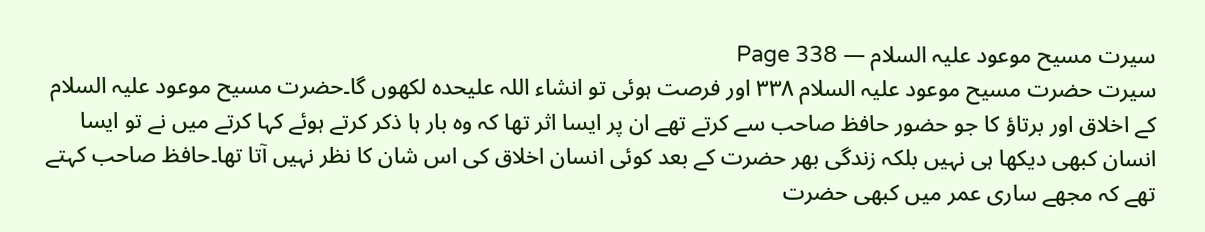سیرت مسیح موعود علیہ السلام — Page 338
سیرت حضرت مسیح موعود علیہ السلام ۳۳۸ اور فرصت ہوئی تو انشاء اللہ علیحدہ لکھوں گا۔حضرت مسیح موعود علیہ السلام کے اخلاق اور برتاؤ کا جو حضور حافظ صاحب سے کرتے تھے ان پر ایسا اثر تھا کہ وہ بار ہا ذکر کرتے ہوئے کہا کرتے میں نے تو ایسا انسان کبھی دیکھا ہی نہیں بلکہ زندگی بھر حضرت کے بعد کوئی انسان اخلاق کی اس شان کا نظر نہیں آتا تھا۔حافظ صاحب کہتے تھے کہ مجھے ساری عمر میں کبھی حضرت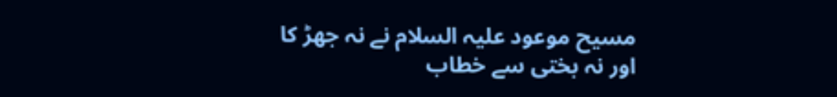مسیح موعود علیہ السلام نے نہ جھڑ کا اور نہ بختی سے خطاب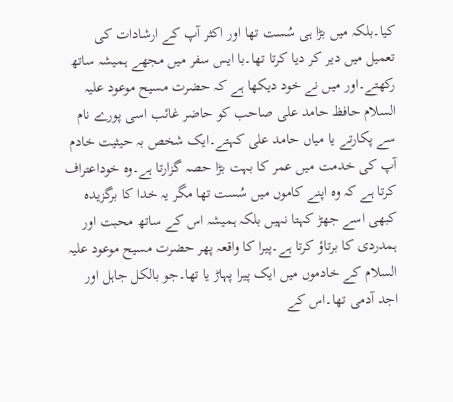کیا۔بلکہ میں بڑا ہی سُست تھا اور اکثر آپ کے ارشادات کی تعمیل میں دیر کر دیا کرتا تھا۔با ایس سفر میں مجھے ہمیشہ ساتھ رکھتے۔اور میں نے خود دیکھا ہے کہ حضرت مسیح موعود علیہ السلام حافظ حامد علی صاحب کو حاضر غائب اسی پورے نام سے پکارتے یا میاں حامد علی کہتے۔ایک شخص بہ حیثیت خادم آپ کی خدمت میں عمر کا بہت بڑا حصہ گزارتا ہے۔وہ خوداعتراف کرتا ہے کہ وہ اپنے کاموں میں سُست تھا مگر یہ خدا کا برگزیدہ کبھی اسے جھڑ کہتا نہیں بلکہ ہمیشہ اس کے ساتھ محبت اور ہمدردی کا برتاؤ کرتا ہے۔پیرا کا واقعہ پھر حضرت مسیح موعود علیہ السلام کے خادموں میں ایک پیرا پہاڑ یا تھا۔جو بالکل جاہل اور اجد آدمی تھا۔اس کے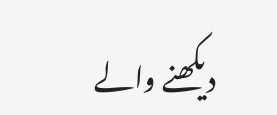دیکھنے والے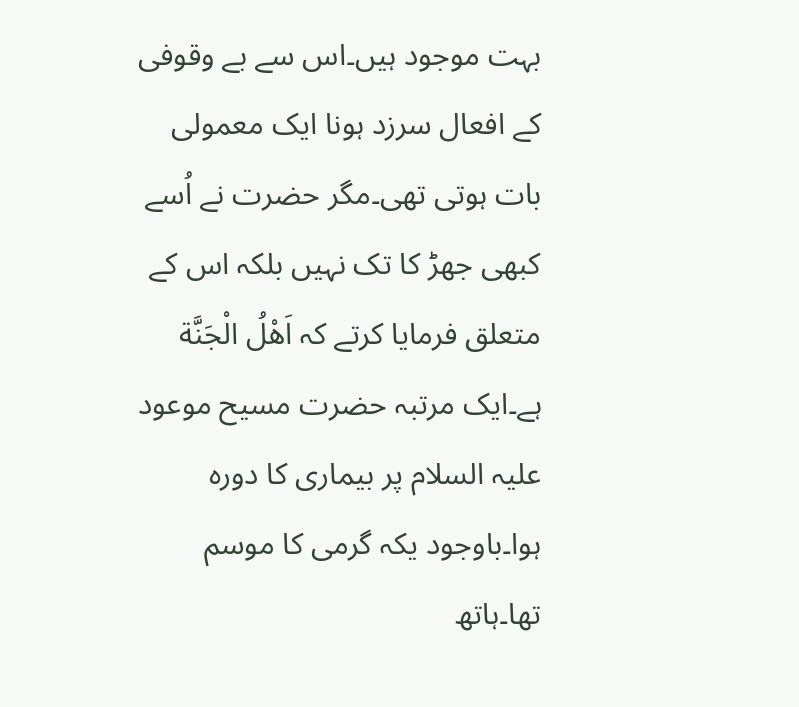بہت موجود ہیں۔اس سے بے وقوفی کے افعال سرزد ہونا ایک معمولی بات ہوتی تھی۔مگر حضرت نے اُسے کبھی جھڑ کا تک نہیں بلکہ اس کے متعلق فرمایا کرتے کہ اَهْلُ الْجَنَّة ہے۔ایک مرتبہ حضرت مسیح موعود علیہ السلام پر بیماری کا دورہ ہوا۔باوجود یکہ گرمی کا موسم تھا۔ہاتھ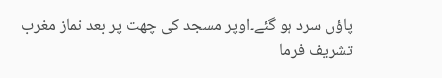پاؤں سرد ہو گئے۔اوپر مسجد کی چھت پر بعد نماز مغرب تشریف فرما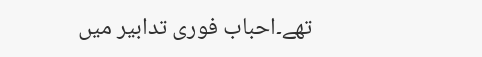تھے۔احباب فوری تدابیر میں